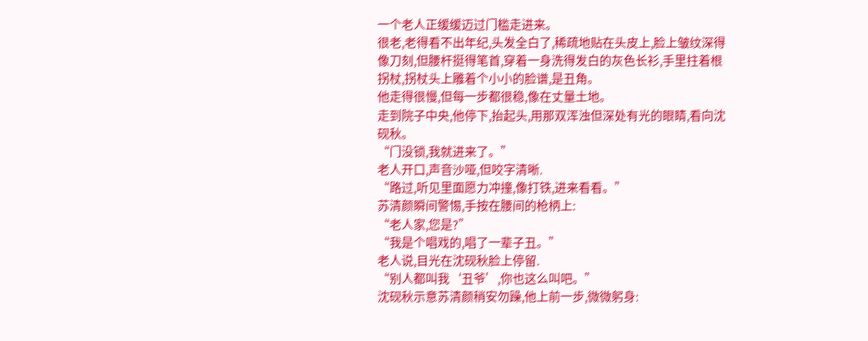一个老人正缓缓迈过门槛走进来。
很老,老得看不出年纪,头发全白了,稀疏地贴在头皮上,脸上皱纹深得像刀刻,但腰杆挺得笔首,穿着一身洗得发白的灰色长衫,手里拄着根拐杖,拐杖头上雕着个小小的脸谱,是丑角。
他走得很慢,但每一步都很稳,像在丈量土地。
走到院子中央,他停下,抬起头,用那双浑浊但深处有光的眼睛,看向沈砚秋。
“门没锁,我就进来了。”
老人开口,声音沙哑,但咬字清晰.
“路过,听见里面愿力冲撞,像打铁,进来看看。”
苏清颜瞬间警惕,手按在腰间的枪柄上:
“老人家,您是?”
“我是个唱戏的,唱了一辈子丑。”
老人说,目光在沈砚秋脸上停留.
“别人都叫我‘丑爷’,你也这么叫吧。”
沈砚秋示意苏清颜稍安勿躁,他上前一步,微微躬身: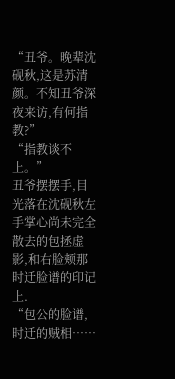“丑爷。晚辈沈砚秋,这是苏清颜。不知丑爷深夜来访,有何指教?”
“指教谈不上。”
丑爷摆摆手,目光落在沈砚秋左手掌心尚未完全散去的包拯虚影,和右脸颊那时迁脸谱的印记上.
“包公的脸谱,时迁的贼相……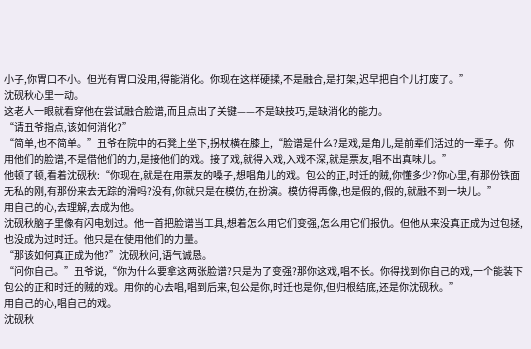小子,你胃口不小。但光有胃口没用,得能消化。你现在这样硬揉,不是融合,是打架,迟早把自个儿打废了。”
沈砚秋心里一动。
这老人一眼就看穿他在尝试融合脸谱,而且点出了关键——不是缺技巧,是缺消化的能力。
“请丑爷指点,该如何消化?”
“简单,也不简单。”丑爷在院中的石凳上坐下,拐杖横在膝上,“脸谱是什么?是戏,是角儿,是前辈们活过的一辈子。你用他们的脸谱,不是借他们的力,是接他们的戏。接了戏,就得入戏,入戏不深,就是票友,唱不出真味儿。”
他顿了顿,看着沈砚秋:“你现在,就是在用票友的嗓子,想唱角儿的戏。包公的正,时迁的贼,你懂多少?你心里,有那份铁面无私的刚,有那份来去无踪的滑吗?没有,你就只是在模仿,在扮演。模仿得再像,也是假的,假的,就融不到一块儿。”
用自己的心,去理解,去成为他。
沈砚秋脑子里像有闪电划过。他一首把脸谱当工具,想着怎么用它们变强,怎么用它们报仇。但他从来没真正成为过包拯,也没成为过时迁。他只是在使用他们的力量。
“那该如何真正成为他?”沈砚秋问,语气诚恳。
“问你自己。”丑爷说,“你为什么要拿这两张脸谱?只是为了变强?那你这戏,唱不长。你得找到你自己的戏,一个能装下包公的正和时迁的贼的戏。用你的心去唱,唱到后来,包公是你,时迁也是你,但归根结底,还是你沈砚秋。”
用自己的心,唱自己的戏。
沈砚秋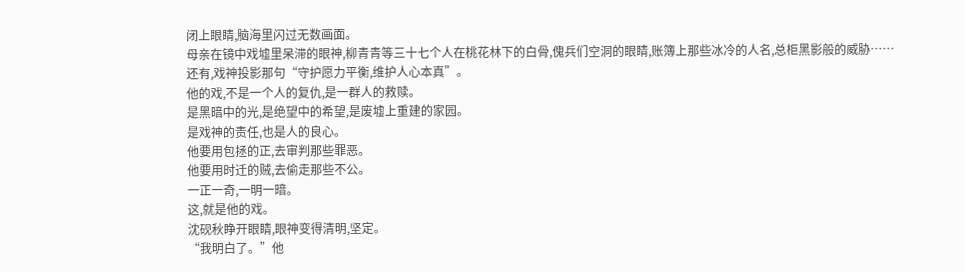闭上眼睛,脑海里闪过无数画面。
母亲在镜中戏墟里呆滞的眼神,柳青青等三十七个人在桃花林下的白骨,傀兵们空洞的眼睛,账簿上那些冰冷的人名,总柜黑影般的威胁……
还有,戏神投影那句“守护愿力平衡,维护人心本真”。
他的戏,不是一个人的复仇,是一群人的救赎。
是黑暗中的光,是绝望中的希望,是废墟上重建的家园。
是戏神的责任,也是人的良心。
他要用包拯的正,去审判那些罪恶。
他要用时迁的贼,去偷走那些不公。
一正一奇,一明一暗。
这,就是他的戏。
沈砚秋睁开眼睛,眼神变得清明,坚定。
“我明白了。”他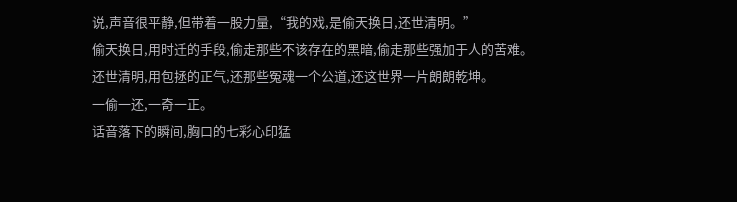说,声音很平静,但带着一股力量,“我的戏,是偷天换日,还世清明。”
偷天换日,用时迁的手段,偷走那些不该存在的黑暗,偷走那些强加于人的苦难。
还世清明,用包拯的正气,还那些冤魂一个公道,还这世界一片朗朗乾坤。
一偷一还,一奇一正。
话音落下的瞬间,胸口的七彩心印猛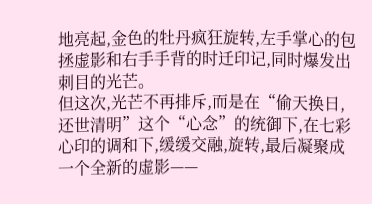地亮起,金色的牡丹疯狂旋转,左手掌心的包拯虚影和右手手背的时迁印记,同时爆发出刺目的光芒。
但这次,光芒不再排斥,而是在“偷天换日,还世清明”这个“心念”的统御下,在七彩心印的调和下,缓缓交融,旋转,最后凝聚成一个全新的虚影——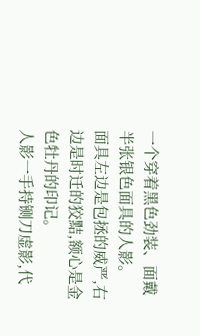一个穿着黑色劲装、面戴半张银色面具的人影。
面具左边是包拯的威严,右边是时迁的狡黠,额心是金色牡丹的印记。
人影一手持铡刀虚影,代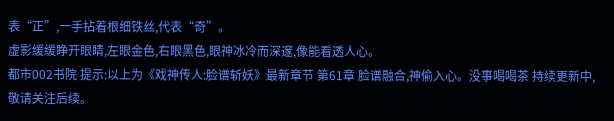表“正”,一手拈着根细铁丝,代表“奇”。
虚影缓缓睁开眼睛,左眼金色,右眼黑色,眼神冰冷而深邃,像能看透人心。
都市002书院 提示:以上为《戏神传人:脸谱斩妖》最新章节 第61章 脸谱融合,神偷入心。没事喝喝茶 持续更新中,敬请关注后续。